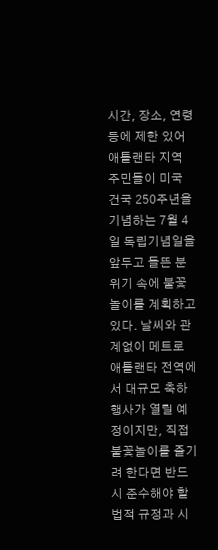시간, 장소, 연령 등에 제한 있어
애틀랜타 지역 주민들이 미국 건국 250주년을 기념하는 7월 4일 독립기념일을 앞두고 들뜬 분위기 속에 불꽃놀이를 계획하고 있다. 날씨와 관계없이 메트로 애틀랜타 전역에서 대규모 축하 행사가 열릴 예정이지만, 직접 불꽃놀이를 즐기려 한다면 반드시 준수해야 할 법적 규정과 시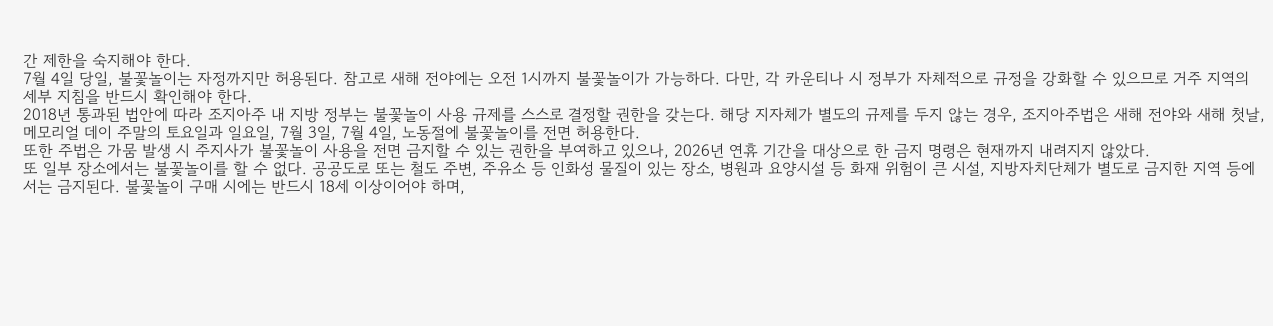간 제한을 숙지해야 한다.
7월 4일 당일, 불꽃놀이는 자정까지만 허용된다. 참고로 새해 전야에는 오전 1시까지 불꽃놀이가 가능하다. 다만, 각 카운티나 시 정부가 자체적으로 규정을 강화할 수 있으므로 거주 지역의 세부 지침을 반드시 확인해야 한다.
2018년 통과된 법안에 따라 조지아주 내 지방 정부는 불꽃놀이 사용 규제를 스스로 결정할 권한을 갖는다. 해당 지자체가 별도의 규제를 두지 않는 경우, 조지아주법은 새해 전야와 새해 첫날, 메모리얼 데이 주말의 토요일과 일요일, 7월 3일, 7월 4일, 노동절에 불꽃놀이를 전면 허용한다.
또한 주법은 가뭄 발생 시 주지사가 불꽃놀이 사용을 전면 금지할 수 있는 권한을 부여하고 있으나, 2026년 연휴 기간을 대상으로 한 금지 명령은 현재까지 내려지지 않았다.
또 일부 장소에서는 불꽃놀이를 할 수 없다. 공공도로 또는 철도 주변, 주유소 등 인화성 물질이 있는 장소, 병원과 요양시설 등 화재 위험이 큰 시설, 지방자치단체가 별도로 금지한 지역 등에서는 금지된다. 불꽃놀이 구매 시에는 반드시 18세 이상이어야 하며,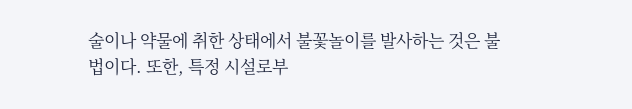술이나 약물에 취한 상태에서 불꽃놀이를 발사하는 것은 불법이다. 또한, 특정 시설로부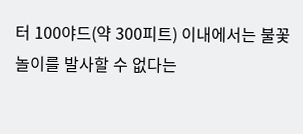터 100야드(약 300피트) 이내에서는 불꽃놀이를 발사할 수 없다는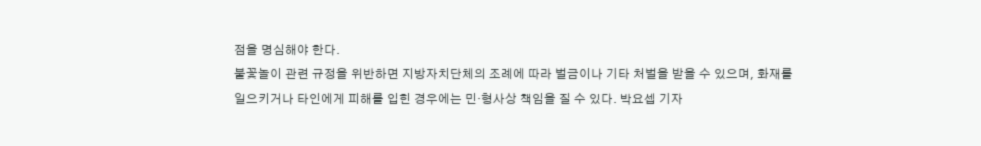점을 명심해야 한다.
불꽃놀이 관련 규정을 위반하면 지방자치단체의 조례에 따라 벌금이나 기타 처벌을 받을 수 있으며, 화재를 일으키거나 타인에게 피해를 입힌 경우에는 민·형사상 책임을 질 수 있다. 박요셉 기자